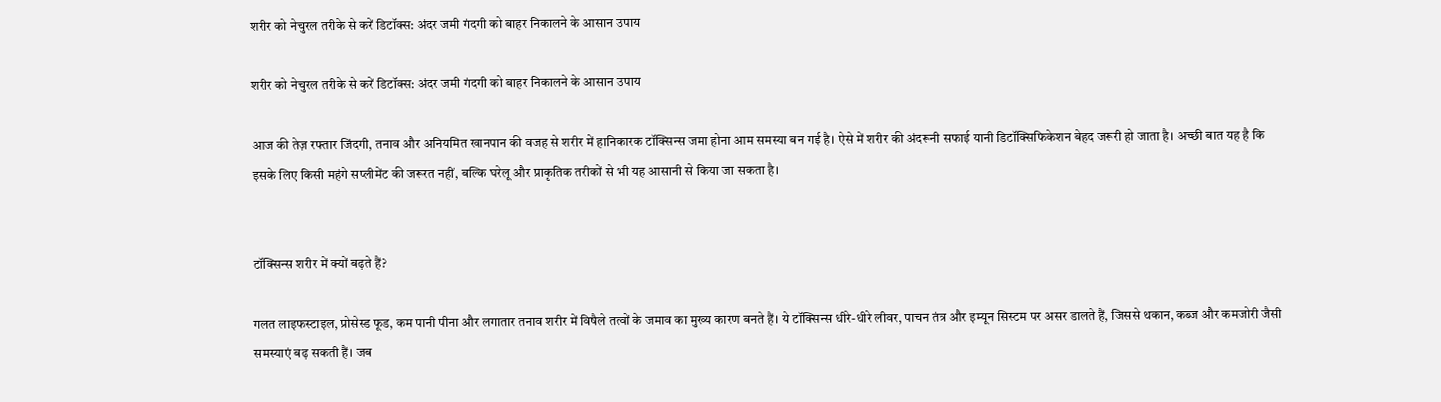शरीर को नेचुरल तरीके से करें डिटॉक्स: अंदर जमी गंदगी को बाहर निकालने के आसान उपाय

शरीर को नेचुरल तरीके से करें डिटॉक्स: अंदर जमी गंदगी को बाहर निकालने के आसान उपाय

आज की तेज़ रफ्तार जिंदगी, तनाव और अनियमित खानपान की वजह से शरीर में हानिकारक टॉक्सिन्स जमा होना आम समस्या बन गई है। ऐसे में शरीर की अंदरूनी सफाई यानी डिटॉक्सिफिकेशन बेहद जरूरी हो जाता है। अच्छी बात यह है कि इसके लिए किसी महंगे सप्लीमेंट की जरूरत नहीं, बल्कि घरेलू और प्राकृतिक तरीकों से भी यह आसानी से किया जा सकता है।


टॉक्सिन्स शरीर में क्यों बढ़ते हैं?

गलत लाइफस्टाइल, प्रोसेस्ड फूड, कम पानी पीना और लगातार तनाव शरीर में विषैले तत्वों के जमाव का मुख्य कारण बनते हैं। ये टॉक्सिन्स धीरे-धीरे लीवर, पाचन तंत्र और इम्यून सिस्टम पर असर डालते हैं, जिससे थकान, कब्ज और कमजोरी जैसी समस्याएं बढ़ सकती हैं। जब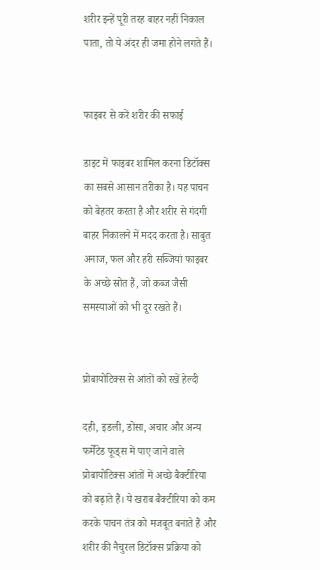शरीर इन्हें पूरी तरह बाहर नहीं निकाल पाता, तो ये अंदर ही जमा होने लगते हैं।


फाइबर से करें शरीर की सफाई

डाइट में फाइबर शामिल करना डिटॉक्स का सबसे आसान तरीका है। यह पाचन को बेहतर करता है और शरीर से गंदगी बाहर निकालने में मदद करता है। साबुत अनाज, फल और हरी सब्जियां फाइबर के अच्छे स्रोत हैं, जो कब्ज जैसी समस्याओं को भी दूर रखते हैं।


प्रोबायोटिक्स से आंतों को रखें हेल्दी

दही, इडली, डोसा, अचार और अन्य फर्मेंटेड फूड्स में पाए जाने वाले प्रोबायोटिक्स आंतों में अच्छे बैक्टीरिया को बढ़ाते हैं। ये खराब बैक्टीरिया को कम करके पाचन तंत्र को मजबूत बनाते हैं और शरीर की नैचुरल डिटॉक्स प्रक्रिया को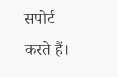सपोर्ट करते हैं।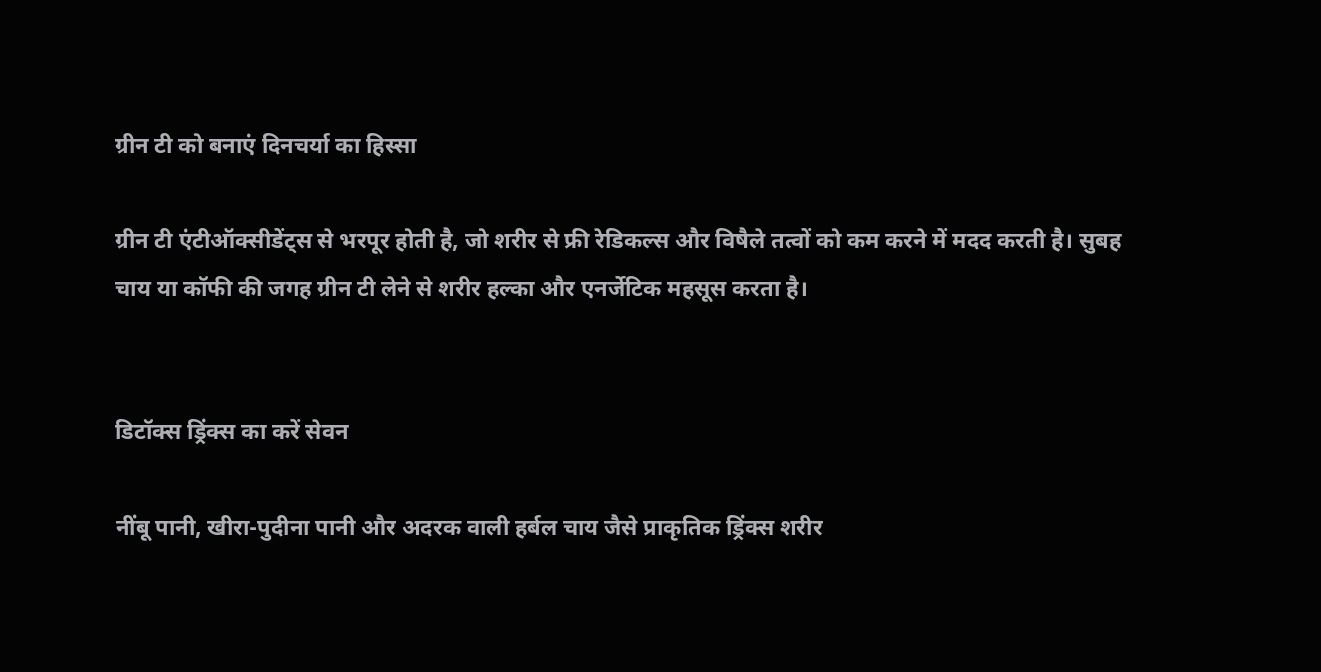ग्रीन टी को बनाएं दिनचर्या का हिस्सा

ग्रीन टी एंटीऑक्सीडेंट्स से भरपूर होती है, जो शरीर से फ्री रेडिकल्स और विषैले तत्वों को कम करने में मदद करती है। सुबह चाय या कॉफी की जगह ग्रीन टी लेने से शरीर हल्का और एनर्जेटिक महसूस करता है।


डिटॉक्स ड्रिंक्स का करें सेवन

नींबू पानी, खीरा-पुदीना पानी और अदरक वाली हर्बल चाय जैसे प्राकृतिक ड्रिंक्स शरीर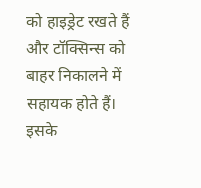को हाइड्रेट रखते हैं और टॉक्सिन्स को बाहर निकालने में सहायक होते हैं। इसके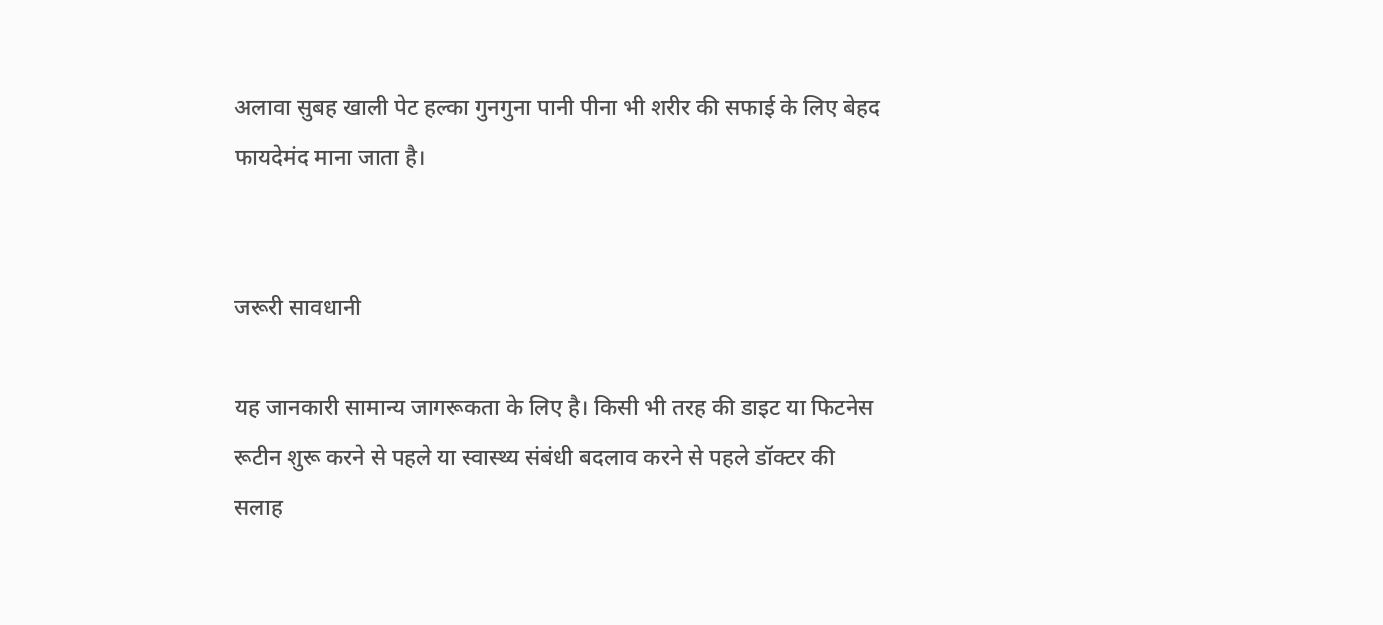अलावा सुबह खाली पेट हल्का गुनगुना पानी पीना भी शरीर की सफाई के लिए बेहद फायदेमंद माना जाता है।


जरूरी सावधानी

यह जानकारी सामान्य जागरूकता के लिए है। किसी भी तरह की डाइट या फिटनेस रूटीन शुरू करने से पहले या स्वास्थ्य संबंधी बदलाव करने से पहले डॉक्टर की सलाह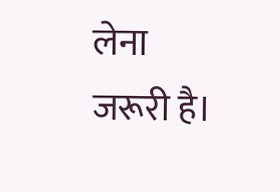लेना जरूरी है।